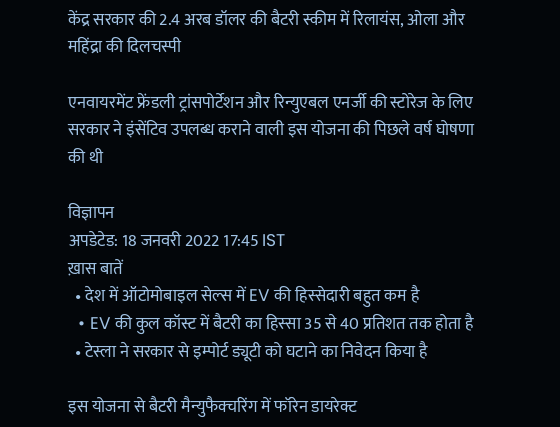केंद्र सरकार की 2.4 अरब डॉलर की बैटरी स्कीम में रिलायंस, ओला और महिंद्रा की दिलचस्पी

एनवायरमेंट फ्रेंडली ट्रांसपोर्टेशन और रिन्युएबल एनर्जी की स्टोरेज के लिए सरकार ने इंसेंटिव उपलब्ध कराने वाली इस योजना की पिछले वर्ष घोषणा की थी

विज्ञापन
अपडेटेड: 18 जनवरी 2022 17:45 IST
ख़ास बातें
  • देश में ऑटोमोबाइल सेल्स में EV की हिस्सेदारी बहुत कम है
  • EV की कुल कॉस्ट में बैटरी का हिस्सा 35 से 40 प्रतिशत तक होता है
  • टेस्ला ने सरकार से इम्पोर्ट ड्यूटी को घटाने का निवेदन किया है

इस योजना से बैटरी मैन्युफैक्चरिंग में फॉरेन डायरेक्ट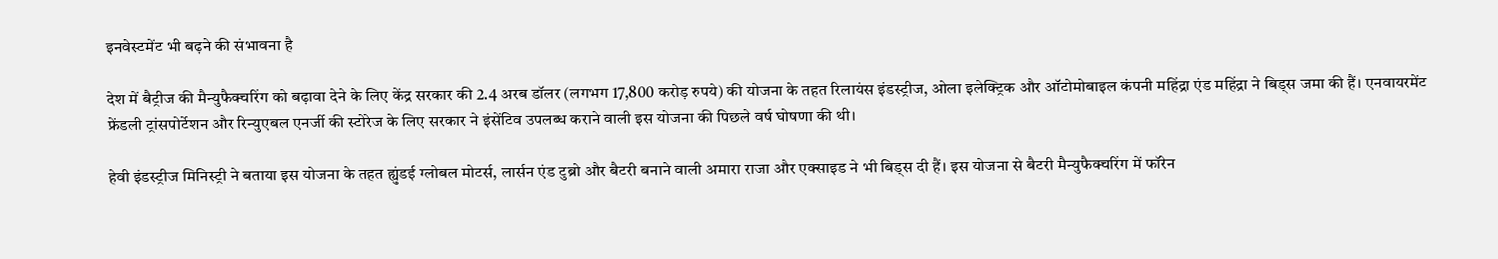इनवेस्टमेंट भी बढ़ने की संभावना है

देश में बैट्रीज की मैन्युफैक्चरिंग को बढ़ावा देने के लिए केंद्र सरकार की 2.4 अरब डॉलर (लगभग 17,800 करोड़ रुपये) की योजना के तहत रिलायंस इंडस्ट्रीज, ओला इलेक्ट्रिक और ऑटोमोबाइल कंपनी महिंद्रा एंड महिंद्रा ने बिड्स जमा की हैं। एनवायरमेंट फ्रेंडली ट्रांसपोर्टेशन और रिन्युएबल एनर्जी की स्टोरेज के लिए सरकार ने इंसेंटिव उपलब्ध कराने वाली इस योजना की पिछले वर्ष घोषणा की थी।

हेवी इंडस्ट्रीज मिनिस्ट्री ने बताया इस योजना के तहत ह्युंडई ग्लोबल मोटर्स, लार्सन एंड टुब्रो और बैटरी बनाने वाली अमारा राजा और एक्साइड ने भी बिड्स दी हैं। इस योजना से बैटरी मैन्युफैक्चरिंग में फॉरेन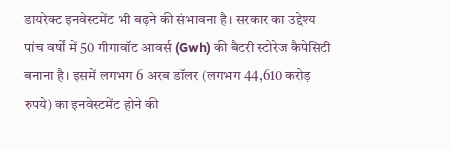डायरेक्ट इनवेस्टमेंट भी बढ़ने की संभावना है। सरकार का उद्देश्य पांच वर्षों में 50 गीगावॉट आवर्स (Gwh) की बैटरी स्टोरेज कैपेसिटी बनाना है। इसमें लगभग 6 अरब डॉलर (लगभग 44,610 करोड़ रुपये) का इनवेस्टमेंट होने की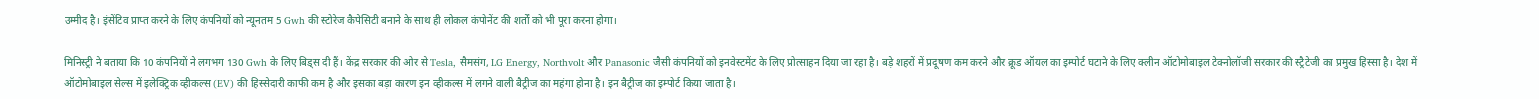उम्मीद है। इंसेंटिव प्राप्त करने के लिए कंपनियों को न्यूनतम 5 Gwh की स्टोरेज कैपेसिटी बनाने के साथ ही लोकल कंपोनेंट की शर्तों को भी पूरा करना होगा।

मिनिस्ट्री ने बताया कि 10 कंपनियों ने लगभग 130 Gwh के लिए बिड्स दी हैं। केंद्र सरकार की ओर से Tesla, सैमसंग, LG Energy, Northvolt और Panasonic जैसी कंपनियों को इनवेस्टमेंट के लिए प्रोत्साहन दिया जा रहा है। बड़े शहरों में प्रदूषण कम करने और क्रूड ऑयल का इम्पोर्ट घटाने के लिए क्लीन ऑटोमोबाइल टेक्नोलॉजी सरकार की स्ट्रैटेजी का प्रमुख हिस्सा है। देश में ऑटोमोबाइल सेल्स में इलेक्ट्रिक व्हीकल्स (EV) की हिस्सेदारी काफी कम है और इसका बड़ा कारण इन व्हीकल्स में लगने वाली बैट्रीज का महंगा होना है। इन बैट्रीज का इम्पोर्ट किया जाता है।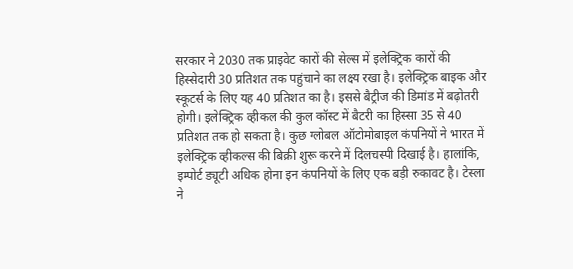सरकार ने 2030 तक प्राइवेट कारों की सेल्स में इलेक्ट्रिक कारों की हिस्सेदारी 30 प्रतिशत तक पहुंचाने का लक्ष्य रखा है। इलेक्ट्रिक बाइक और स्कूटर्स के लिए यह 40 प्रतिशत का है। इससे बैट्रीज की डिमांड में बढ़ोतरी होगी। इलेक्ट्रिक व्हीकल की कुल कॉस्ट में बैटरी का हिस्सा 35 से 40 प्रतिशत तक हो सकता है। कुछ ग्लोबल ऑटोमोबाइल कंपनियों ने भारत में इलेक्ट्रिक व्हीकल्स की बिक्री शुरू करने में दिलचस्पी दिखाई है। हालांकि, इम्पोर्ट ड्यूटी अधिक होना इन कंपनियों के लिए एक बड़ी रुकावट है। टेस्ला ने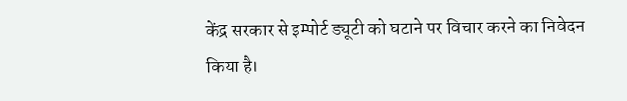केंद्र सरकार से इम्पोर्ट ड्यूटी को घटाने पर विचार करने का निवेदन किया है।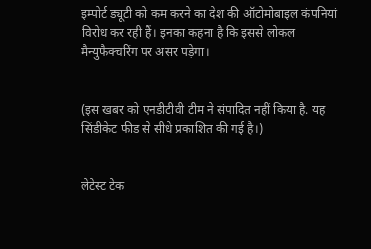इम्पोर्ट ड्यूटी को कम करने का देश की ऑटोमोबाइल कंपनियां विरोध कर रही हैं। इनका कहना है कि इससे लोकल मैन्युफैक्चरिंग पर असर पड़ेगा।


(इस खबर को एनडीटीवी टीम ने संपादित नहीं किया है. यह सिंडीकेट फीड से सीधे प्रकाशित की गई है।)


लेटेस्ट टेक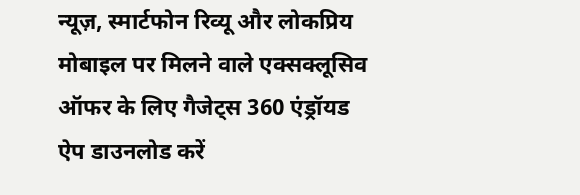न्यूज़, स्मार्टफोन रिव्यू और लोकप्रिय मोबाइल पर मिलने वाले एक्सक्लूसिव ऑफर के लिए गैजेट्स 360 एंड्रॉयड ऐप डाउनलोड करें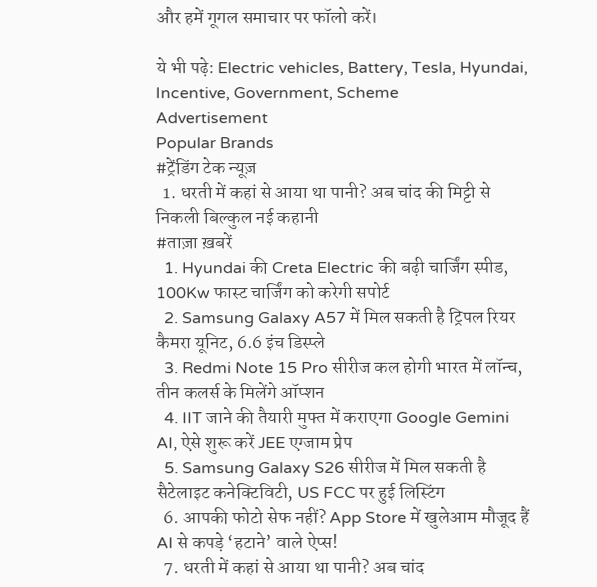और हमें गूगल समाचार पर फॉलो करें।

ये भी पढ़े: Electric vehicles, Battery, Tesla, Hyundai, Incentive, Government, Scheme
Advertisement
Popular Brands
#ट्रेंडिंग टेक न्यूज़
  1. धरती में कहां से आया था पानी? अब चांद की मिट्टी से निकली बिल्कुल नई कहानी
#ताज़ा ख़बरें
  1. Hyundai की Creta Electric की बढ़ी चार्जिंग स्पीड, 100Kw फास्ट चार्जिंग को करेगी सपोर्ट
  2. Samsung Galaxy A57 में मिल सकती है ट्रिपल रियर कैमरा यूनिट, 6.6 इंच डिस्प्ले
  3. Redmi Note 15 Pro सीरीज कल होगी भारत में लॉन्च, तीन कलर्स के मिलेंगे ऑप्शन
  4. IIT जाने की तैयारी मुफ्त में कराएगा Google Gemini AI, ऐसे शुरू करें JEE एग्जाम प्रेप
  5. Samsung Galaxy S26 सीरीज में मिल सकती है सैटेलाइट कनेक्टिविटी, US FCC पर हुई लिस्टिंग
  6. आपकी फोटो सेफ नहीं? App Store में खुलेआम मौजूद हैं AI से कपड़े ‘हटाने’ वाले ऐप्स!
  7. धरती में कहां से आया था पानी? अब चांद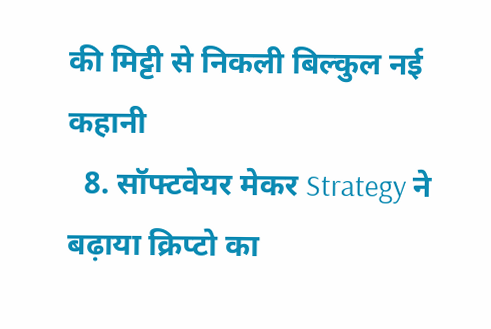की मिट्टी से निकली बिल्कुल नई कहानी
  8. सॉफ्टवेयर मेकर Strategy ने बढ़ाया क्रिप्टो का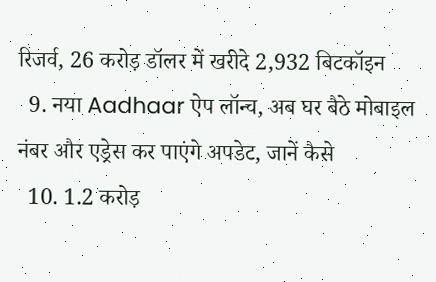रिजर्व, 26 करोड़ डॉलर में खरीदे 2,932 बिटकॉइन
  9. नया Aadhaar ऐप लॉन्च, अब घर बैठे मोबाइल नंबर और एड्रेस कर पाएंगे अपडेट, जानें कैसे
  10. 1.2 करोड़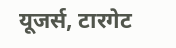यूजर्स, टारगेट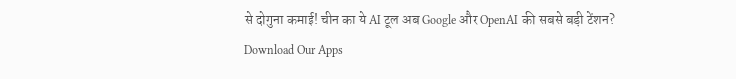से दोगुना कमाई! चीन का ये AI टूल अब Google और OpenAI की सबसे बड़ी टेंशन?
Download Our Apps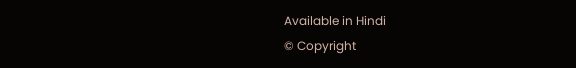Available in Hindi
© Copyright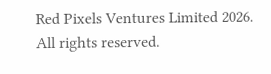Red Pixels Ventures Limited 2026. All rights reserved.